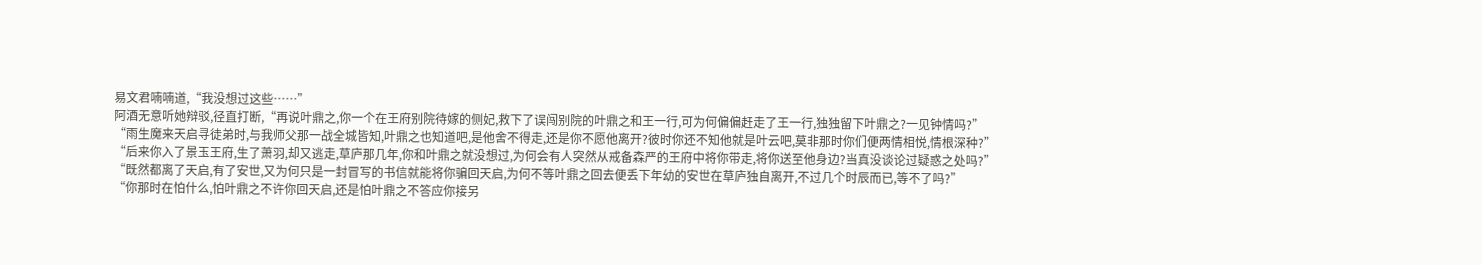易文君喃喃道,“我没想过这些……”
阿酒无意听她辩驳,径直打断,“再说叶鼎之,你一个在王府别院待嫁的侧妃,救下了误闯别院的叶鼎之和王一行,可为何偏偏赶走了王一行,独独留下叶鼎之?一见钟情吗?”
“雨生魔来天启寻徒弟时,与我师父那一战全城皆知,叶鼎之也知道吧,是他舍不得走,还是你不愿他离开?彼时你还不知他就是叶云吧,莫非那时你们便两情相悦,情根深种?”
“后来你入了景玉王府,生了萧羽,却又逃走,草庐那几年,你和叶鼎之就没想过,为何会有人突然从戒备森严的王府中将你带走,将你送至他身边?当真没谈论过疑惑之处吗?”
“既然都离了天启,有了安世,又为何只是一封冒写的书信就能将你骗回天启,为何不等叶鼎之回去便丢下年幼的安世在草庐独自离开,不过几个时辰而已,等不了吗?”
“你那时在怕什么,怕叶鼎之不许你回天启,还是怕叶鼎之不答应你接另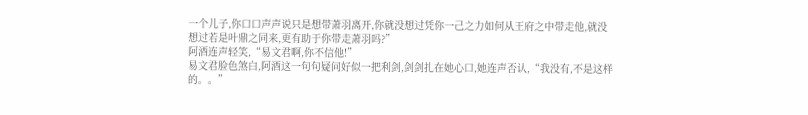一个儿子,你口口声声说只是想带萧羽离开,你就没想过凭你一己之力如何从王府之中带走他,就没想过若是叶鼎之同来,更有助于你带走萧羽吗?”
阿酒连声轻笑,“易文君啊,你不信他!”
易文君脸色煞白,阿酒这一句句疑问好似一把利剑,剑剑扎在她心口,她连声否认,“我没有,不是这样的。。”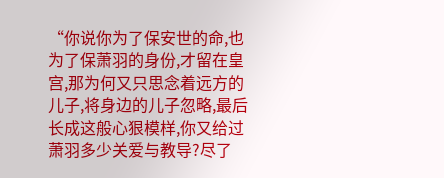“你说你为了保安世的命,也为了保萧羽的身份,才留在皇宫,那为何又只思念着远方的儿子,将身边的儿子忽略,最后长成这般心狠模样,你又给过萧羽多少关爱与教导?尽了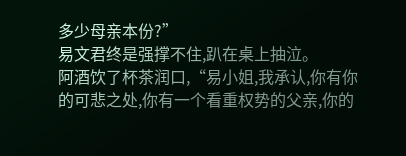多少母亲本份?”
易文君终是强撑不住,趴在桌上抽泣。
阿酒饮了杯茶润口,“易小姐,我承认,你有你的可悲之处,你有一个看重权势的父亲,你的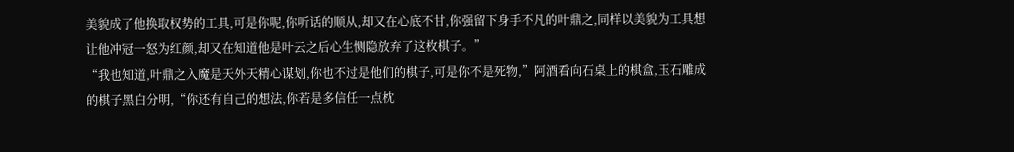美貌成了他换取权势的工具,可是你呢,你听话的顺从,却又在心底不甘,你强留下身手不凡的叶鼎之,同样以美貌为工具想让他冲冠一怒为红颜,却又在知道他是叶云之后心生恻隐放弃了这枚棋子。”
“我也知道,叶鼎之入魔是天外天精心谋划,你也不过是他们的棋子,可是你不是死物,”阿酒看向石桌上的棋盒,玉石雕成的棋子黑白分明,“你还有自己的想法,你若是多信任一点枕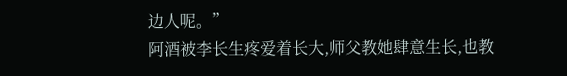边人呢。”
阿酒被李长生疼爱着长大,师父教她肆意生长,也教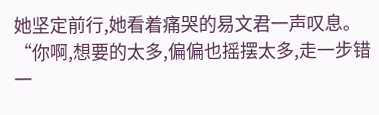她坚定前行,她看着痛哭的易文君一声叹息。
“你啊,想要的太多,偏偏也摇摆太多,走一步错一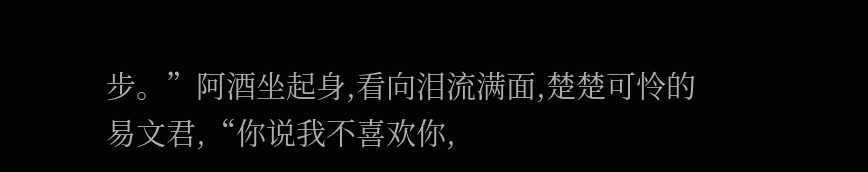步。”阿酒坐起身,看向泪流满面,楚楚可怜的易文君,“你说我不喜欢你,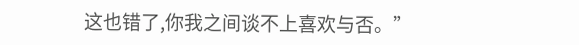这也错了,你我之间谈不上喜欢与否。”